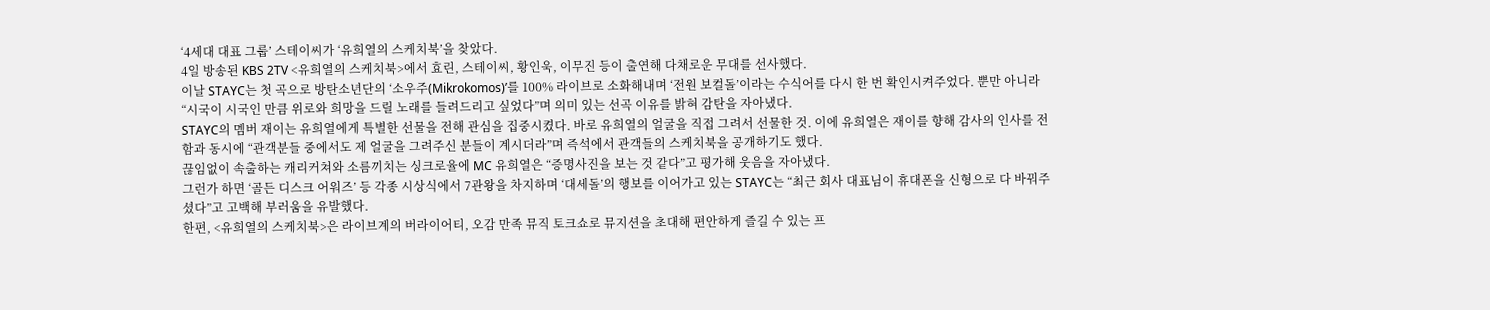‘4세대 대표 그룹’ 스테이씨가 ‘유희열의 스케치북’을 찾았다.
4일 방송된 KBS 2TV <유희열의 스케치북>에서 효린, 스테이씨, 황인욱, 이무진 등이 출연해 다채로운 무대를 선사했다.
이날 STAYC는 첫 곡으로 방탄소년단의 ‘소우주(Mikrokomos)’를 100% 라이브로 소화해내며 ‘전원 보컬돌’이라는 수식어를 다시 한 번 확인시켜주었다. 뿐만 아니라 “시국이 시국인 만큼 위로와 희망을 드릴 노래를 들려드리고 싶었다”며 의미 있는 선곡 이유를 밝혀 감탄을 자아냈다.
STAYC의 멤버 재이는 유희열에게 특별한 선물을 전해 관심을 집중시켰다. 바로 유희열의 얼굴을 직접 그려서 선물한 것. 이에 유희열은 재이를 향해 감사의 인사를 전함과 동시에 “관객분들 중에서도 제 얼굴을 그려주신 분들이 계시더라”며 즉석에서 관객들의 스케치북을 공개하기도 했다.
끊임없이 속출하는 캐리커쳐와 소름끼치는 싱크로율에 MC 유희열은 “증명사진을 보는 것 같다”고 평가해 웃음을 자아냈다.
그런가 하면 ‘골든 디스크 어워즈’ 등 각종 시상식에서 7관왕을 차지하며 ‘대세돌’의 행보를 이어가고 있는 STAYC는 “최근 회사 대표님이 휴대폰을 신형으로 다 바꿔주셨다”고 고백해 부러움을 유발했다.
한편, <유희열의 스케치북>은 라이브계의 버라이어티, 오감 만족 뮤직 토크쇼로 뮤지션을 초대해 편안하게 즐길 수 있는 프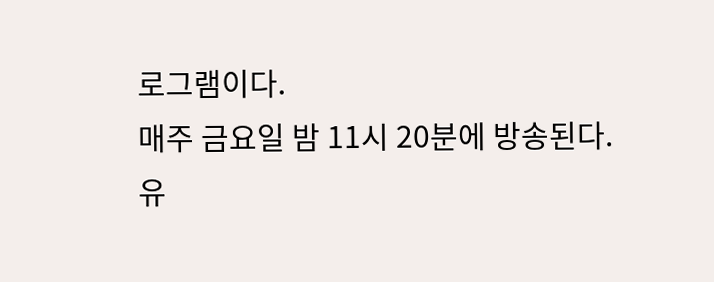로그램이다.
매주 금요일 밤 11시 20분에 방송된다.
유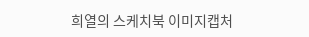희열의 스케치북 이미지캡처